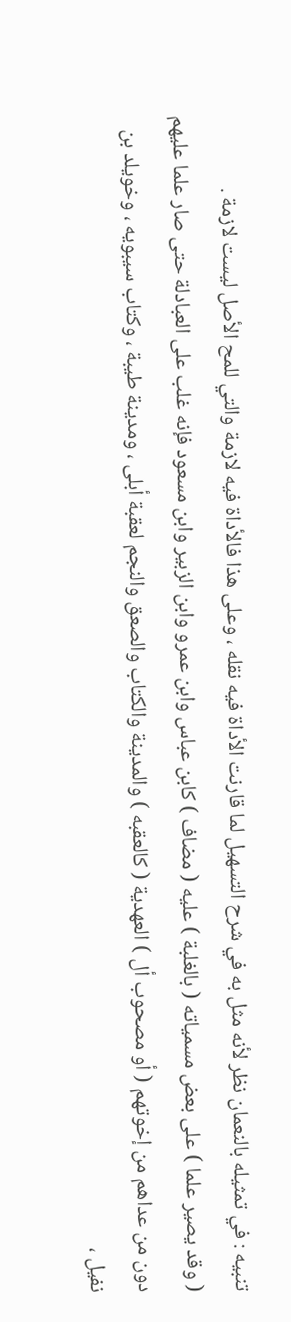تنبيه : في تمثيله بالنعمان نظر لأنه مثل به في شرح التسهيل لما قارنت الأداة فيه نقله ، وعلى هذا فالأداة فيه لازمة والتي للمح الأصل ليست لازمة .
( وقد يصير علما ) على بعض مسمياته ( بالغلبة ) عليه ( مضاف ) كابن عباس وابن عمرو وابن الزبير وابن مسعود فإنه غلب على العبادلة حتى صار علما عليهم دون من عداهم من إخوتهم ( أو مصحوب أل ) العهدية ( كالعقبه ) والمدينة والكتاب والصعق والنجم لعقبة أبلى ، ومدينة طيبة ، وكتاب سيبويه ، وخويلد بن نفيل ،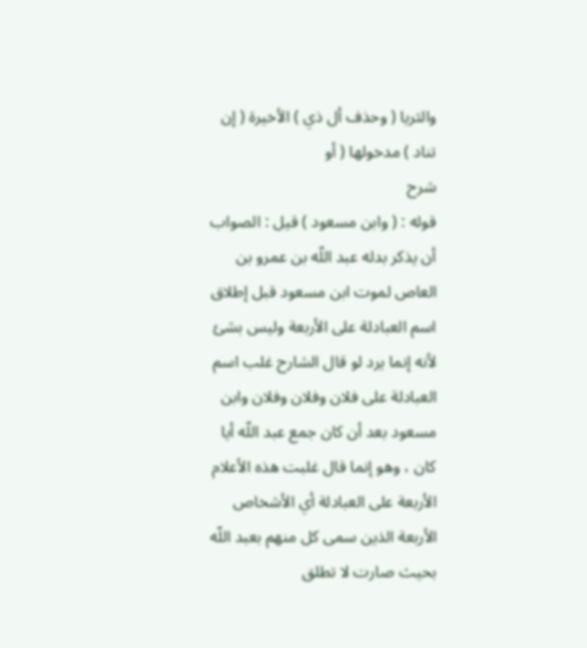والثريا ( وحذف أل ذي ) الأخيرة ( إن تناد ) مدخولها ( أو
شرح
قوله : ( وابن مسعود ) قيل : الصواب أن يذكر بدله عبد اللّه بن عمرو بن العاص لموت ابن مسعود قبل إطلاق اسم العبادلة على الأربعة وليس بشئ لأنه إنما يرد لو قال الشارح غلب اسم العبادلة على فلان وفلان وفلان وابن مسعود بعد أن كان جمع عبد اللّه أيا كان ، وهو إنما قال غلبت هذه الأعلام الأربعة على العبادلة أي الأشخاص الأربعة الذين سمى كل منهم بعبد اللّه بحيث صارت لا تطلق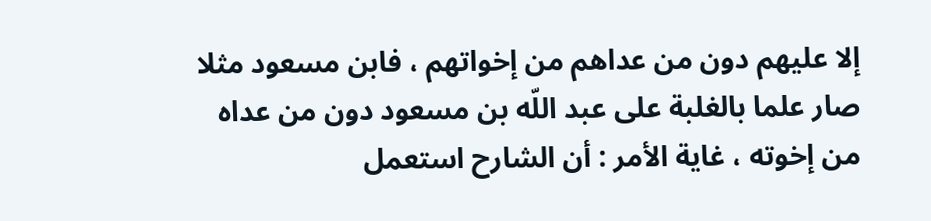إلا عليهم دون من عداهم من إخواتهم ، فابن مسعود مثلا صار علما بالغلبة على عبد اللّه بن مسعود دون من عداه من إخوته ، غاية الأمر : أن الشارح استعمل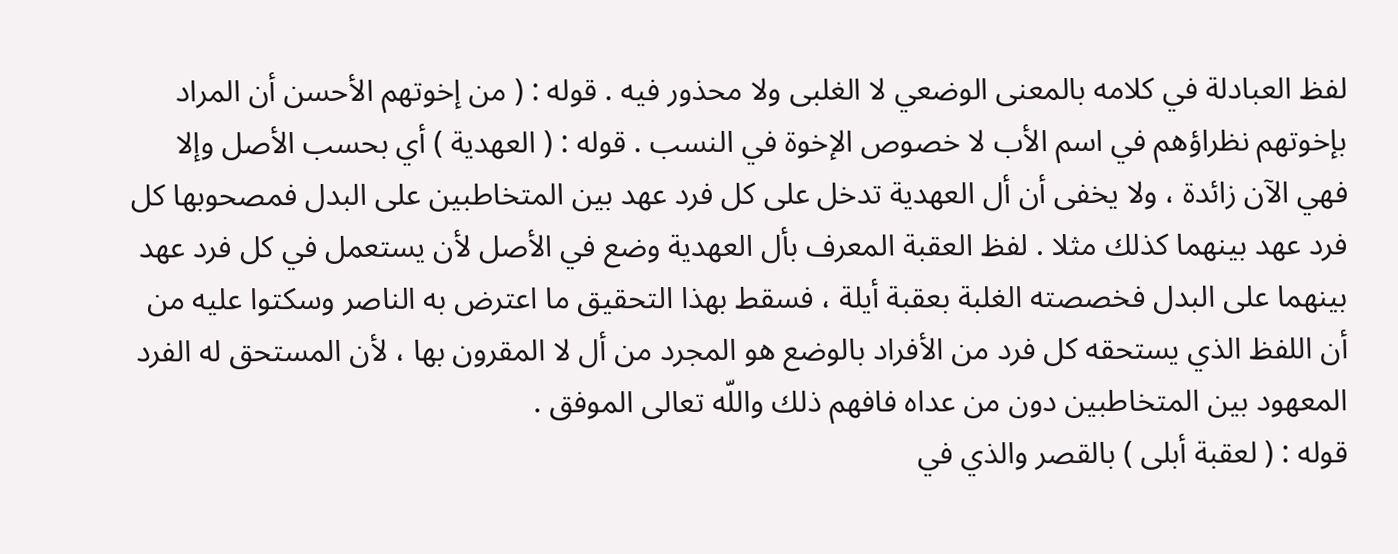لفظ العبادلة في كلامه بالمعنى الوضعي لا الغلبى ولا محذور فيه . قوله : ( من إخوتهم الأحسن أن المراد بإخوتهم نظراؤهم في اسم الأب لا خصوص الإخوة في النسب . قوله : ( العهدية ) أي بحسب الأصل وإلا فهي الآن زائدة ، ولا يخفى أن أل العهدية تدخل على كل فرد عهد بين المتخاطبين على البدل فمصحوبها كل فرد عهد بينهما كذلك مثلا . لفظ العقبة المعرف بأل العهدية وضع في الأصل لأن يستعمل في كل فرد عهد بينهما على البدل فخصصته الغلبة بعقبة أيلة ، فسقط بهذا التحقيق ما اعترض به الناصر وسكتوا عليه من أن اللفظ الذي يستحقه كل فرد من الأفراد بالوضع هو المجرد من أل لا المقرون بها ، لأن المستحق له الفرد المعهود بين المتخاطبين دون من عداه فافهم ذلك واللّه تعالى الموفق .
قوله : ( لعقبة أبلى ) بالقصر والذي في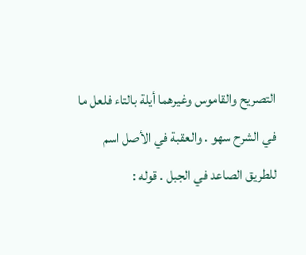التصريح والقاموس وغيرهما أيلة بالتاء فلعل ما في الشرح سهو . والعقبة في الأصل اسم للطريق الصاعد في الجبل . قوله :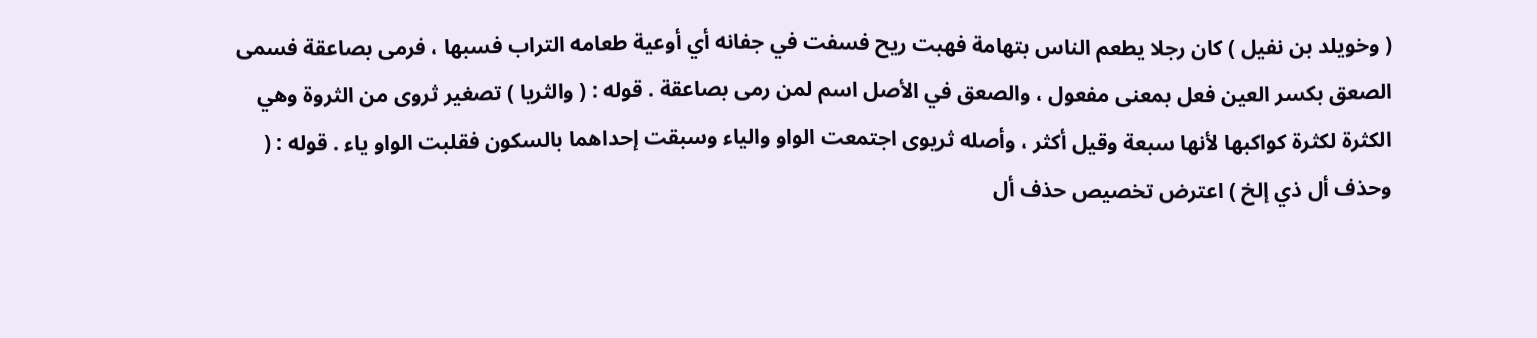( وخويلد بن نفيل ) كان رجلا يطعم الناس بتهامة فهبت ريح فسفت في جفانه أي أوعية طعامه التراب فسبها ، فرمى بصاعقة فسمى الصعق بكسر العين فعل بمعنى مفعول ، والصعق في الأصل اسم لمن رمى بصاعقة . قوله : ( والثريا ) تصغير ثروى من الثروة وهي الكثرة لكثرة كواكبها لأنها سبعة وقيل أكثر ، وأصله ثريوى اجتمعت الواو والياء وسبقت إحداهما بالسكون فقلبت الواو ياء . قوله : ( وحذف أل ذي إلخ ) اعترض تخصيص حذف أل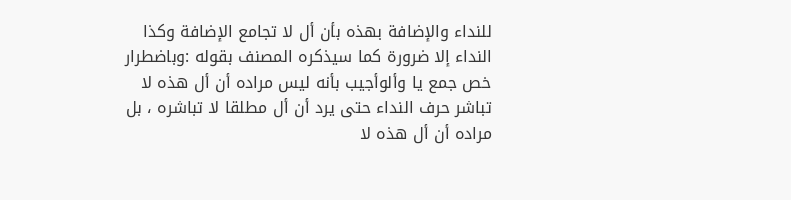للنداء والإضافة بهذه بأن أل لا تجامع الإضافة وكذا النداء إلا ضرورة كما سيذكره المصنف بقوله :وباضطرار خص جمع يا وألوأجيب بأنه ليس مراده أن أل هذه لا تباشر حرف النداء حتى يرد أن أل مطلقا لا تباشره ، بل مراده أن أل هذه لا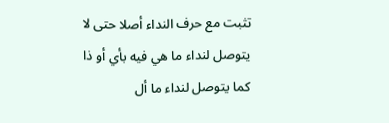تثبت مع حرف النداء أصلا حتى لا يتوصل لنداء ما هي فيه بأي أو ذا كما يتوصل لنداء ما أل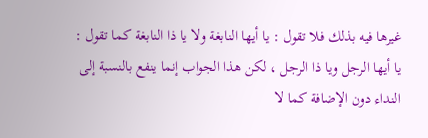غيرها فيه بذلك فلا تقول : يا أيها النابغة ولا يا ذا النابغة كما تقول : يا أيها الرجل ويا ذا الرجل ، لكن هذا الجواب إنما ينفع بالنسبة إلى النداء دون الإضافة كما لا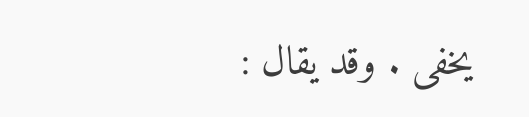يخفى . وقد يقال :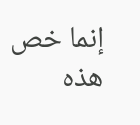إنما خص هذه